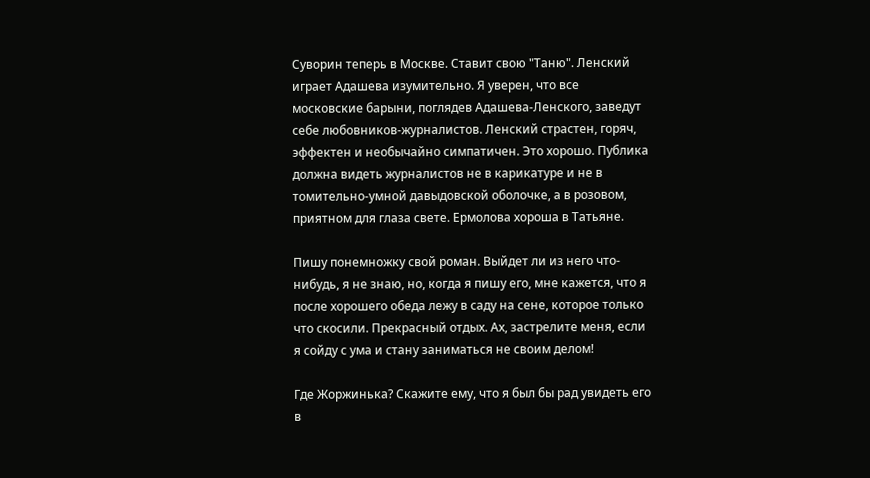Суворин теперь в Москве. Ставит свою "Таню". Ленский играет Адашева изумительно. Я уверен, что все московские барыни, поглядев Адашева-Ленского, заведут себе любовников-журналистов. Ленский страстен, горяч, эффектен и необычайно симпатичен. Это хорошо. Публика должна видеть журналистов не в карикатуре и не в томительно-умной давыдовской оболочке, а в розовом, приятном для глаза свете. Ермолова хороша в Татьяне.

Пишу понемножку свой роман. Выйдет ли из него что-нибудь, я не знаю, но, когда я пишу его, мне кажется, что я после хорошего обеда лежу в саду на сене, которое только что скосили. Прекрасный отдых. Ах, застрелите меня, если я сойду с ума и стану заниматься не своим делом!

Где Жоржинька? Скажите ему, что я был бы рад увидеть его в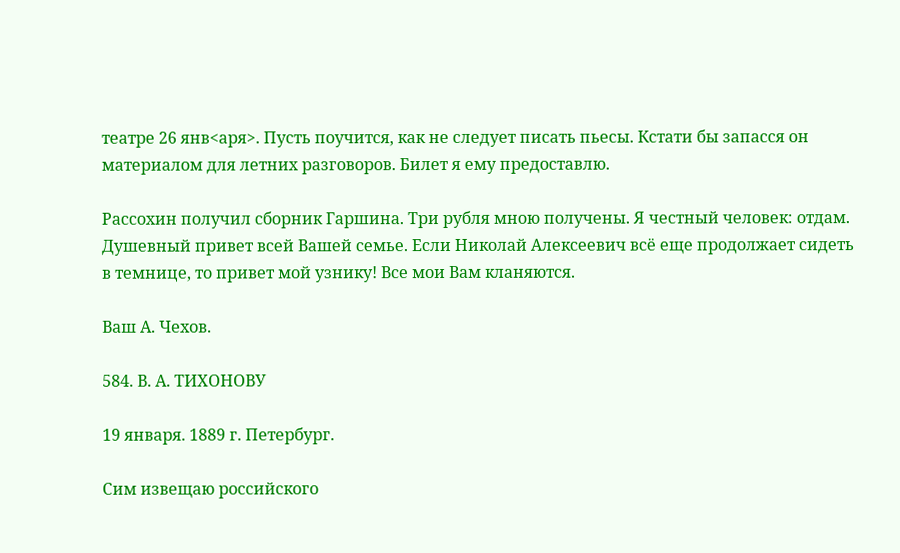театре 26 янв<аря>. Пусть поучится, как не следует писать пьесы. Кстати бы запасся он материалом для летних разговоров. Билет я ему предоставлю.

Рассохин получил сборник Гаршина. Три рубля мною получены. Я честный человек: отдам. Душевный привет всей Вашей семье. Если Николай Алексеевич всё еще продолжает сидеть в темнице, то привет мой узнику! Все мои Вам кланяются.

Ваш А. Чехов.

584. В. А. ТИХОНОВУ

19 января. 1889 г. Петербург.

Сим извещаю российского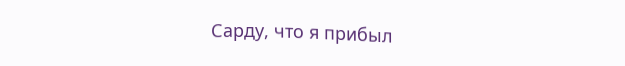Сарду, что я прибыл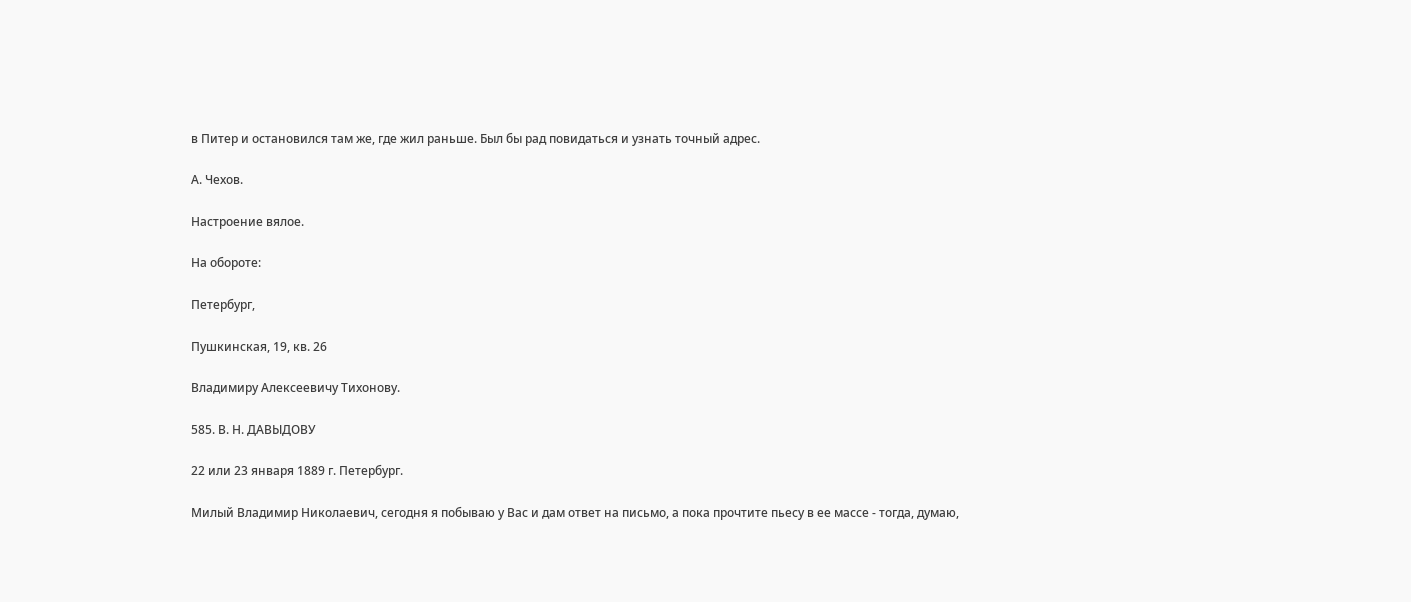в Питер и остановился там же, где жил раньше. Был бы рад повидаться и узнать точный адрес.

А. Чехов.

Настроение вялое.

На обороте:

Петербург,

Пушкинская, 19, кв. 26

Владимиру Алексеевичу Тихонову.

585. В. Н. ДАВЫДОВУ

22 или 23 января 1889 г. Петербург.

Милый Владимир Николаевич, сегодня я побываю у Вас и дам ответ на письмо, а пока прочтите пьесу в ее массе - тогда, думаю,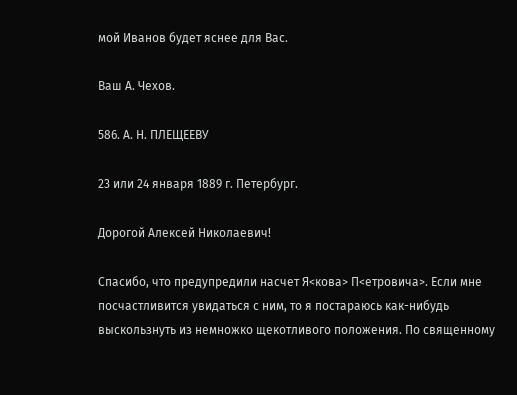мой Иванов будет яснее для Вас.

Ваш А. Чехов.

586. А. Н. ПЛЕЩЕЕВУ

23 или 24 января 1889 г. Петербург.

Дорогой Алексей Николаевич!

Спасибо, что предупредили насчет Я<кова> П<етровича>. Если мне посчастливится увидаться с ним, то я постараюсь как-нибудь выскользнуть из немножко щекотливого положения. По священному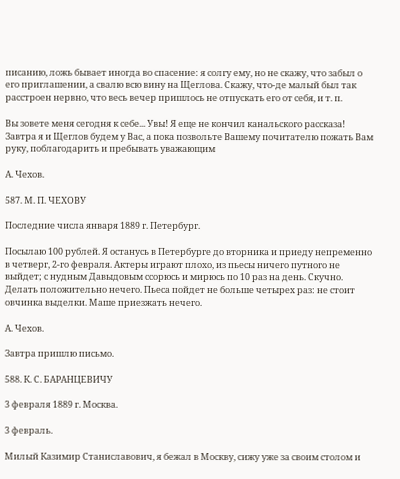писанию, ложь бывает иногда во спасение: я солгу ему, но не скажу, что забыл о его приглашении, а свалю всю вину на Щеглова. Скажу, что-де малый был так расстроен нервно, что весь вечер пришлось не отпускать его от себя, и т. п.

Вы зовете меня сегодня к себе... Увы! Я еще не кончил канальского рассказа! Завтра я и Щеглов будем у Вас, а пока позвольте Вашему почитателю пожать Вам руку, поблагодарить и пребывать уважающим

А. Чехов.

587. М. П. ЧЕХОВУ

Последние числа января 1889 г. Петербург.

Посылаю 100 рублей. Я останусь в Петербурге до вторника и приеду непременно в четверг, 2-го февраля. Актеры играют плохо, из пьесы ничего путного не выйдет; с нудным Давыдовым ссорюсь и мирюсь по 10 раз на день. Скучно. Делать положительно нечего. Пьеса пойдет не больше четырех раз: не стоит овчинка выделки. Маше приезжать нечего.

А. Чехов.

Завтра пришлю письмо.

588. К. С. БАРАНЦЕВИЧУ

3 февраля 1889 г. Москва.

3 февраль.

Милый Казимир Станиславович, я бежал в Москву, сижу уже за своим столом и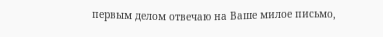первым делом отвечаю на Ваше милое письмо,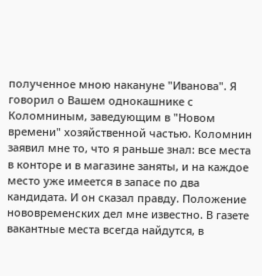полученное мною накануне "Иванова". Я говорил о Вашем однокашнике с Коломниным, заведующим в "Новом времени" хозяйственной частью. Коломнин заявил мне то, что я раньше знал: все места в конторе и в магазине заняты, и на каждое место уже имеется в запасе по два кандидата. И он сказал правду. Положение нововременских дел мне известно. В газете вакантные места всегда найдутся, в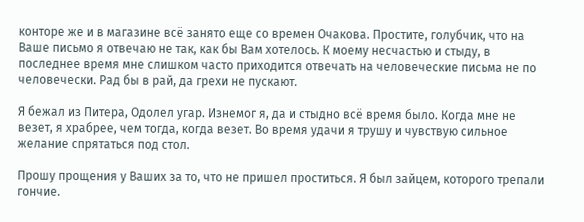конторе же и в магазине всё занято еще со времен Очакова. Простите, голубчик, что на Ваше письмо я отвечаю не так, как бы Вам хотелось. К моему несчастью и стыду, в последнее время мне слишком часто приходится отвечать на человеческие письма не по человечески. Рад бы в рай, да грехи не пускают.

Я бежал из Питера, Одолел угар. Изнемог я, да и стыдно всё время было. Когда мне не везет, я храбрее, чем тогда, когда везет. Во время удачи я трушу и чувствую сильное желание спрятаться под стол.

Прошу прощения у Ваших за то, что не пришел проститься. Я был зайцем, которого трепали гончие.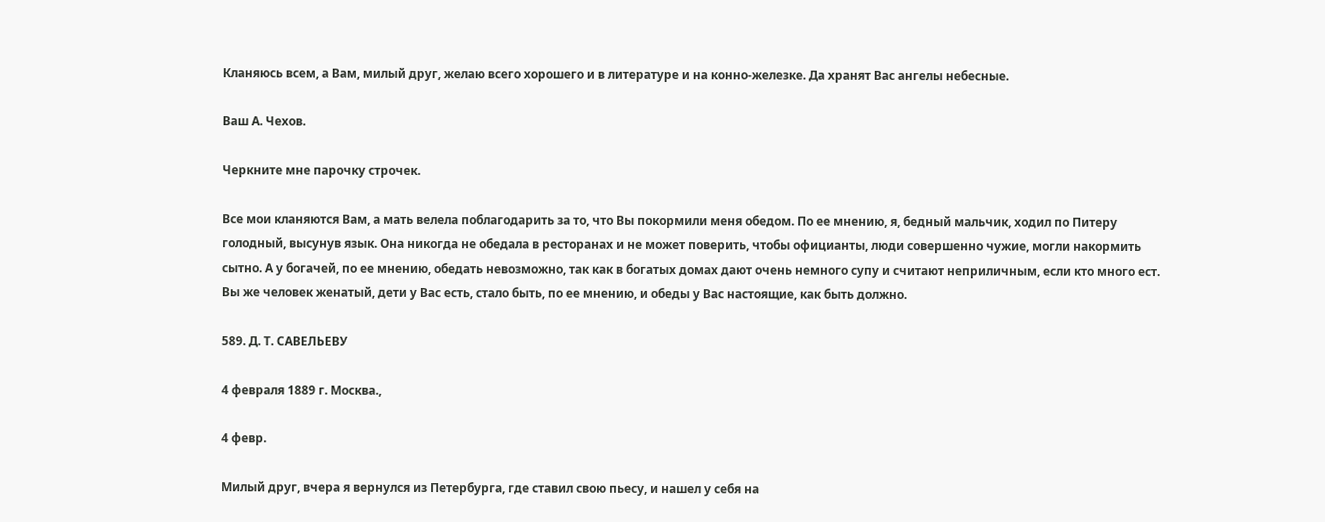Кланяюсь всем, а Вам, милый друг, желаю всего хорошего и в литературе и на конно-железке. Да хранят Вас ангелы небесные.

Ваш А. Чехов.

Черкните мне парочку строчек.

Все мои кланяются Вам, а мать велела поблагодарить за то, что Вы покормили меня обедом. По ее мнению, я, бедный мальчик, ходил по Питеру голодный, высунув язык. Она никогда не обедала в ресторанах и не может поверить, чтобы официанты, люди совершенно чужие, могли накормить сытно. А у богачей, по ее мнению, обедать невозможно, так как в богатых домах дают очень немного супу и считают неприличным, если кто много ест. Вы же человек женатый, дети у Вас есть, стало быть, по ее мнению, и обеды у Вас настоящие, как быть должно.

589. Д. Т. САВЕЛЬЕВУ

4 февраля 1889 г. Москва.,

4 февр.

Милый друг, вчера я вернулся из Петербурга, где ставил свою пьесу, и нашел у себя на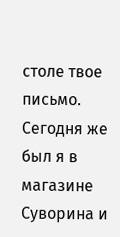столе твое письмо. Сегодня же был я в магазине Суворина и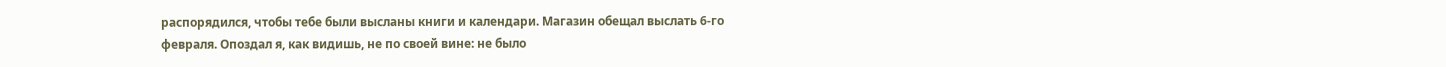распорядился, чтобы тебе были высланы книги и календари. Магазин обещал выслать 6-го февраля. Опоздал я, как видишь, не по своей вине: не было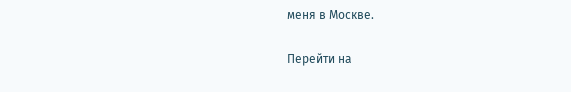меня в Москве.

Перейти на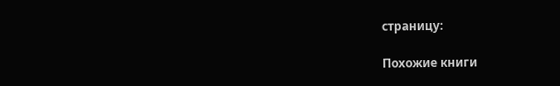страницу:

Похожие книги